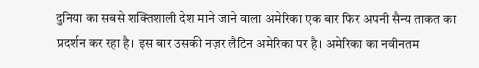दुनिया का सबसे शक्तिशाली देश माने जाने वाला अमेरिका एक बार फिर अपनी सैन्य ताकत का प्रदर्शन कर रहा है। इस बार उसकी नज़र लैटिन अमेरिका पर है। अमेरिका का नवीनतम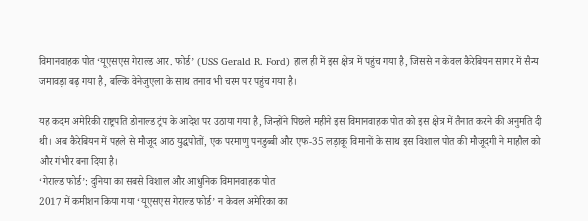विमानवाहक पोत ‘यूएसएस गेराल्ड आर. फोर्ड’ (USS Gerald R. Ford) हाल ही में इस क्षेत्र में पहुंच गया है, जिससे न केवल कैरेबियन सागर में सैन्य जमावड़ा बढ़ गया है, बल्कि वेनेजुएला के साथ तनाव भी चरम पर पहुंच गया है।

यह कदम अमेरिकी राष्ट्रपति डोनाल्ड ट्रंप के आदेश पर उठाया गया है, जिन्होंने पिछले महीने इस विमानवाहक पोत को इस क्षेत्र में तैनात करने की अनुमति दी थी। अब कैरेबियन में पहले से मौजूद आठ युद्धपोतों, एक परमाणु पनडुब्बी और एफ-35 लड़ाकू विमानों के साथ इस विशाल पोत की मौजूदगी ने माहौल को और गंभीर बना दिया है।
‘गेराल्ड फोर्ड’: दुनिया का सबसे विशाल और आधुनिक विमानवाहक पोत
2017 में कमीशन किया गया ‘यूएसएस गेराल्ड फोर्ड’ न केवल अमेरिका का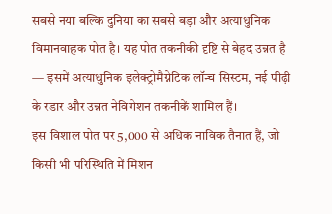सबसे नया बल्कि दुनिया का सबसे बड़ा और अत्याधुनिक विमानवाहक पोत है। यह पोत तकनीकी दृष्टि से बेहद उन्नत है — इसमें अत्याधुनिक इलेक्ट्रोमैग्नेटिक लॉन्च सिस्टम, नई पीढ़ी के रडार और उन्नत नेविगेशन तकनीकें शामिल हैं।
इस विशाल पोत पर 5,000 से अधिक नाविक तैनात हैं, जो किसी भी परिस्थिति में मिशन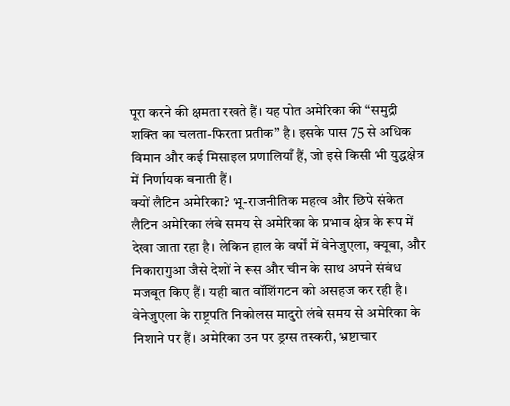पूरा करने की क्षमता रखते हैं। यह पोत अमेरिका की “समुद्री शक्ति का चलता-फिरता प्रतीक” है। इसके पास 75 से अधिक विमान और कई मिसाइल प्रणालियाँ हैं, जो इसे किसी भी युद्धक्षेत्र में निर्णायक बनाती हैं।
क्यों लैटिन अमेरिका? भू-राजनीतिक महत्व और छिपे संकेत
लैटिन अमेरिका लंबे समय से अमेरिका के प्रभाव क्षेत्र के रूप में देखा जाता रहा है। लेकिन हाल के वर्षों में वेनेजुएला, क्यूबा, और निकारागुआ जैसे देशों ने रूस और चीन के साथ अपने संबंध मजबूत किए हैं। यही बात वॉशिंगटन को असहज कर रही है।
वेनेजुएला के राष्ट्रपति निकोलस मादुरो लंबे समय से अमेरिका के निशाने पर हैं। अमेरिका उन पर ड्रग्स तस्करी, भ्रष्टाचार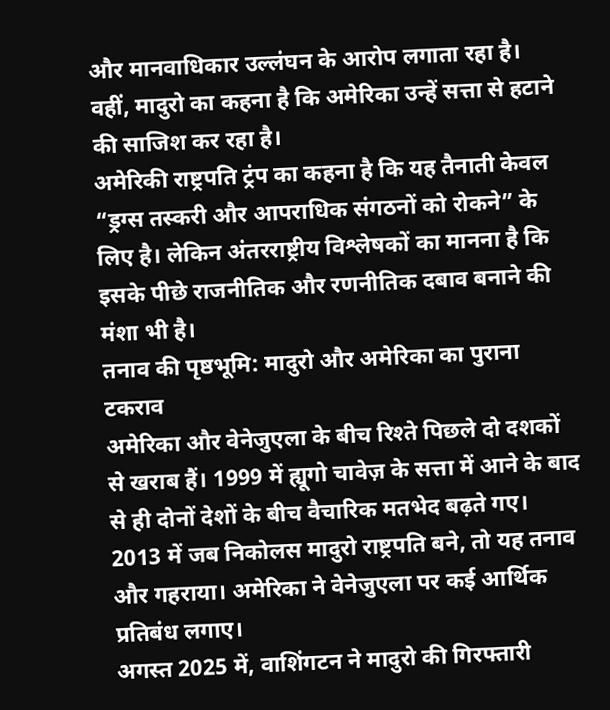और मानवाधिकार उल्लंघन के आरोप लगाता रहा है। वहीं, मादुरो का कहना है कि अमेरिका उन्हें सत्ता से हटाने की साजिश कर रहा है।
अमेरिकी राष्ट्रपति ट्रंप का कहना है कि यह तैनाती केवल “ड्रग्स तस्करी और आपराधिक संगठनों को रोकने” के लिए है। लेकिन अंतरराष्ट्रीय विश्लेषकों का मानना है कि इसके पीछे राजनीतिक और रणनीतिक दबाव बनाने की मंशा भी है।
तनाव की पृष्ठभूमि: मादुरो और अमेरिका का पुराना टकराव
अमेरिका और वेनेजुएला के बीच रिश्ते पिछले दो दशकों से खराब हैं। 1999 में ह्यूगो चावेज़ के सत्ता में आने के बाद से ही दोनों देशों के बीच वैचारिक मतभेद बढ़ते गए।
2013 में जब निकोलस मादुरो राष्ट्रपति बने, तो यह तनाव और गहराया। अमेरिका ने वेनेजुएला पर कई आर्थिक प्रतिबंध लगाए।
अगस्त 2025 में, वाशिंगटन ने मादुरो की गिरफ्तारी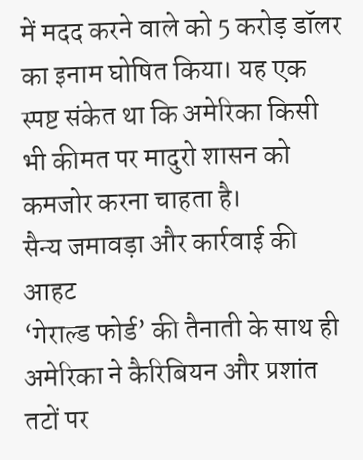में मदद करने वाले को 5 करोड़ डॉलर का इनाम घोषित किया। यह एक स्पष्ट संकेत था कि अमेरिका किसी भी कीमत पर मादुरो शासन को कमजोर करना चाहता है।
सैन्य जमावड़ा और कार्रवाई की आहट
‘गेराल्ड फोर्ड’ की तैनाती के साथ ही अमेरिका ने कैरिबियन और प्रशांत तटों पर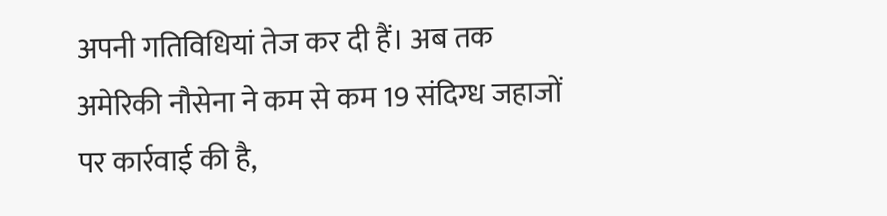अपनी गतिविधियां तेज कर दी हैं। अब तक अमेरिकी नौसेना ने कम से कम 19 संदिग्ध जहाजों पर कार्रवाई की है,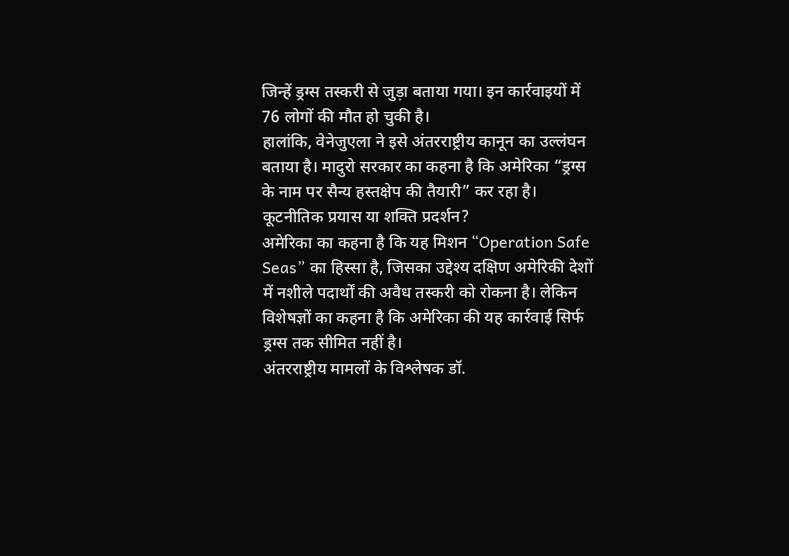जिन्हें ड्रग्स तस्करी से जुड़ा बताया गया। इन कार्रवाइयों में 76 लोगों की मौत हो चुकी है।
हालांकि, वेनेजुएला ने इसे अंतरराष्ट्रीय कानून का उल्लंघन बताया है। मादुरो सरकार का कहना है कि अमेरिका “ड्रग्स के नाम पर सैन्य हस्तक्षेप की तैयारी” कर रहा है।
कूटनीतिक प्रयास या शक्ति प्रदर्शन?
अमेरिका का कहना है कि यह मिशन “Operation Safe Seas” का हिस्सा है, जिसका उद्देश्य दक्षिण अमेरिकी देशों में नशीले पदार्थों की अवैध तस्करी को रोकना है। लेकिन विशेषज्ञों का कहना है कि अमेरिका की यह कार्रवाई सिर्फ ड्रग्स तक सीमित नहीं है।
अंतरराष्ट्रीय मामलों के विश्लेषक डॉ.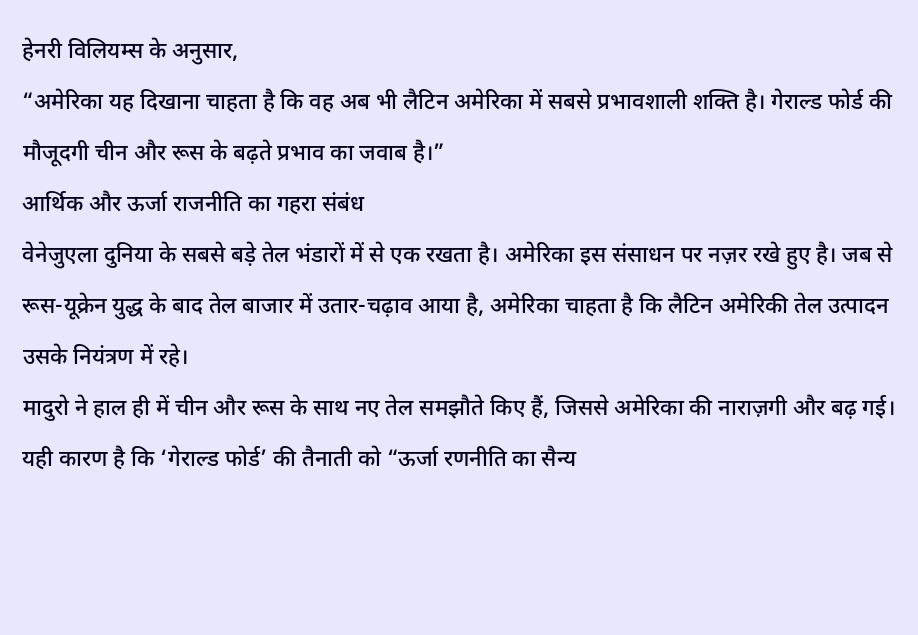हेनरी विलियम्स के अनुसार,
“अमेरिका यह दिखाना चाहता है कि वह अब भी लैटिन अमेरिका में सबसे प्रभावशाली शक्ति है। गेराल्ड फोर्ड की मौजूदगी चीन और रूस के बढ़ते प्रभाव का जवाब है।”
आर्थिक और ऊर्जा राजनीति का गहरा संबंध
वेनेजुएला दुनिया के सबसे बड़े तेल भंडारों में से एक रखता है। अमेरिका इस संसाधन पर नज़र रखे हुए है। जब से रूस-यूक्रेन युद्ध के बाद तेल बाजार में उतार-चढ़ाव आया है, अमेरिका चाहता है कि लैटिन अमेरिकी तेल उत्पादन उसके नियंत्रण में रहे।
मादुरो ने हाल ही में चीन और रूस के साथ नए तेल समझौते किए हैं, जिससे अमेरिका की नाराज़गी और बढ़ गई। यही कारण है कि ‘गेराल्ड फोर्ड’ की तैनाती को “ऊर्जा रणनीति का सैन्य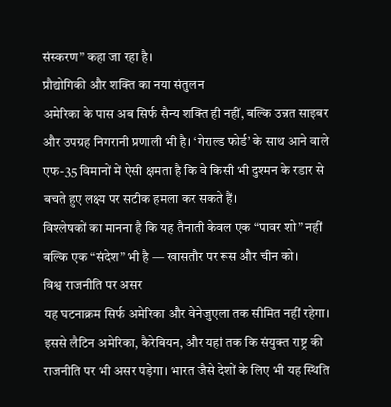संस्करण” कहा जा रहा है।
प्रौद्योगिकी और शक्ति का नया संतुलन
अमेरिका के पास अब सिर्फ सैन्य शक्ति ही नहीं, बल्कि उन्नत साइबर और उपग्रह निगरानी प्रणाली भी है। ‘गेराल्ड फोर्ड’ के साथ आने वाले एफ-35 विमानों में ऐसी क्षमता है कि वे किसी भी दुश्मन के रडार से बचते हुए लक्ष्य पर सटीक हमला कर सकते हैं।
विश्लेषकों का मानना है कि यह तैनाती केवल एक “पावर शो” नहीं बल्कि एक “संदेश” भी है — खासतौर पर रूस और चीन को।
विश्व राजनीति पर असर
यह घटनाक्रम सिर्फ अमेरिका और वेनेजुएला तक सीमित नहीं रहेगा। इससे लैटिन अमेरिका, कैरेबियन, और यहां तक कि संयुक्त राष्ट्र की राजनीति पर भी असर पड़ेगा। भारत जैसे देशों के लिए भी यह स्थिति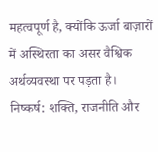महत्वपूर्ण है, क्योंकि ऊर्जा बाज़ारों में अस्थिरता का असर वैश्विक अर्थव्यवस्था पर पड़ता है।
निष्कर्ष: शक्ति, राजनीति और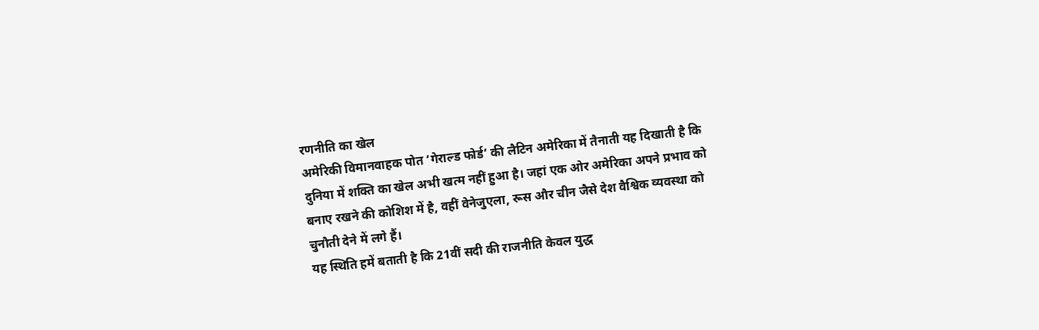रणनीति का खेल
अमेरिकी विमानवाहक पोत ‘गेराल्ड फोर्ड’ की लैटिन अमेरिका में तैनाती यह दिखाती है कि दुनिया में शक्ति का खेल अभी खत्म नहीं हुआ है। जहां एक ओर अमेरिका अपने प्रभाव को बनाए रखने की कोशिश में है, वहीं वेनेजुएला, रूस और चीन जैसे देश वैश्विक व्यवस्था को चुनौती देने में लगे हैं।
यह स्थिति हमें बताती है कि 21वीं सदी की राजनीति केवल युद्ध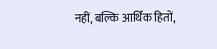नहीं, बल्कि आर्थिक हितों,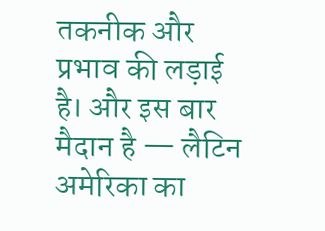तकनीक और प्रभाव की लड़ाई है। और इस बार मैदान है — लैटिन अमेरिका का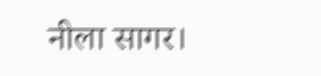नीला सागर।